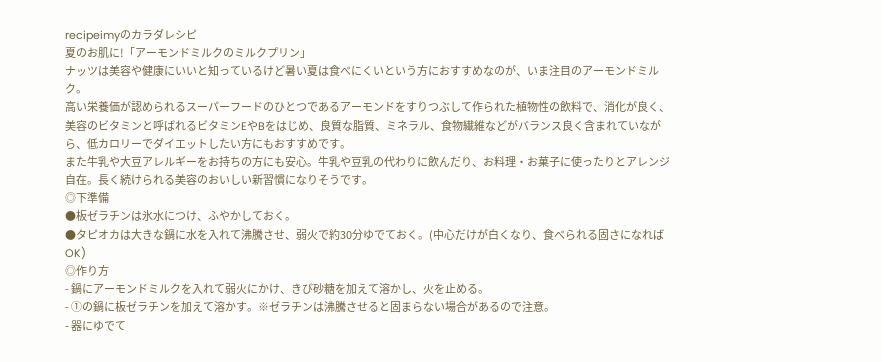recipeimyのカラダレシピ
夏のお肌に!「アーモンドミルクのミルクプリン」
ナッツは美容や健康にいいと知っているけど暑い夏は食べにくいという方におすすめなのが、いま注目のアーモンドミルク。
高い栄養価が認められるスーパーフードのひとつであるアーモンドをすりつぶして作られた植物性の飲料で、消化が良く、美容のビタミンと呼ばれるビタミンEやBをはじめ、良質な脂質、ミネラル、食物繊維などがバランス良く含まれていながら、低カロリーでダイエットしたい方にもおすすめです。
また牛乳や大豆アレルギーをお持ちの方にも安心。牛乳や豆乳の代わりに飲んだり、お料理・お菓子に使ったりとアレンジ自在。長く続けられる美容のおいしい新習慣になりそうです。
◎下準備
●板ゼラチンは氷水につけ、ふやかしておく。
●タピオカは大きな鍋に水を入れて沸騰させ、弱火で約30分ゆでておく。(中心だけが白くなり、食べられる固さになればOK)
◎作り方
- 鍋にアーモンドミルクを入れて弱火にかけ、きび砂糖を加えて溶かし、火を止める。
- ①の鍋に板ゼラチンを加えて溶かす。※ゼラチンは沸騰させると固まらない場合があるので注意。
- 器にゆでて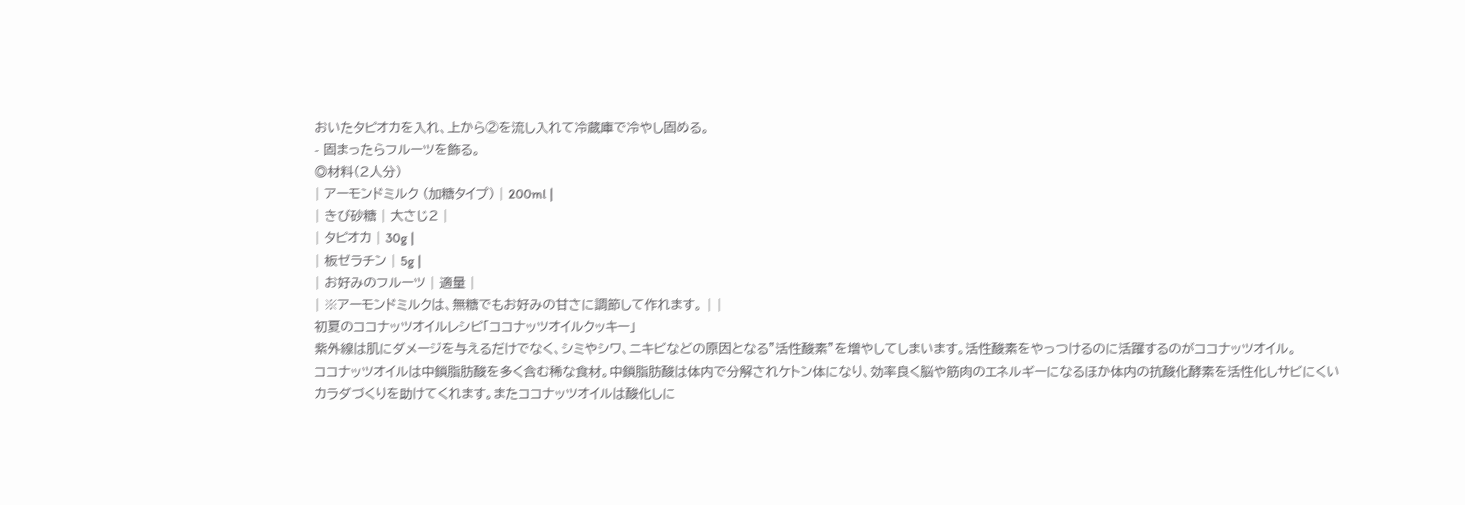おいたタピオカを入れ、上から②を流し入れて冷蔵庫で冷やし固める。
- 固まったらフルーツを飾る。
◎材料(2人分)
| アーモンドミルク (加糖タイプ) | 200ml |
| きび砂糖 | 大さじ2 |
| タピオカ | 30g |
| 板ゼラチン | 5g |
| お好みのフルーツ | 適量 |
| ※アーモンドミルクは、無糖でもお好みの甘さに調節して作れます。 | |
初夏のココナッツオイルレシピ「ココナッツオイルクッキー」
紫外線は肌にダメージを与えるだけでなく、シミやシワ、ニキビなどの原因となる”活性酸素”を増やしてしまいます。活性酸素をやっつけるのに活躍するのがココナッツオイル。
ココナッツオイルは中鎖脂肪酸を多く含む稀な食材。中鎖脂肪酸は体内で分解されケトン体になり、効率良く脳や筋肉のエネルギーになるほか体内の抗酸化酵素を活性化しサビにくいカラダづくりを助けてくれます。またココナッツオイルは酸化しに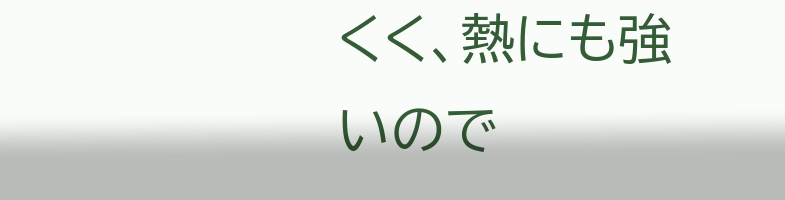くく、熱にも強いので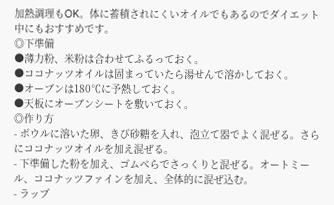加熱調理もOK。体に蓄積されにくいオイルでもあるのでダイエット中にもおすすめです。
◎下準備
●薄力粉、米粉は合わせてふるっておく。
●ココナッツオイルは固まっていたら湯せんで溶かしておく。
●オーブンは180℃に予熱しておく。
●天板にオーブンシートを敷いておく。
◎作り方
- ボウルに溶いた卵、きび砂糖を入れ、泡立て器でよく混ぜる。さらにココナッツオイルを加え混ぜる。
- 下準備した粉を加え、ゴムべらでさっくりと混ぜる。オートミール、ココナッツファインを加え、全体的に混ぜ込む。
- ラップ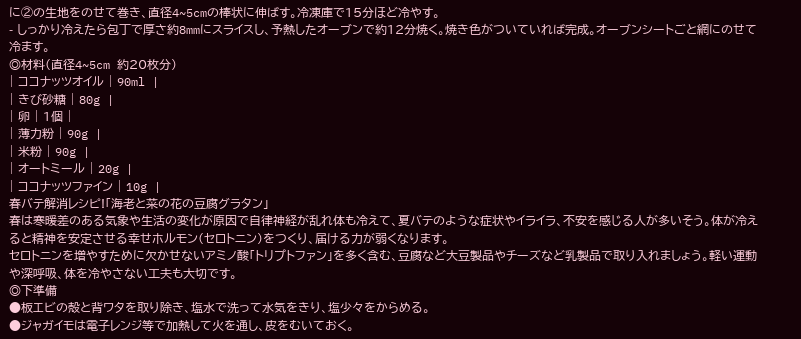に②の生地をのせて巻き、直径4~5cmの棒状に伸ばす。冷凍庫で15分ほど冷やす。
- しっかり冷えたら包丁で厚さ約8mmにスライスし、予熱したオーブンで約12分焼く。焼き色がついていれば完成。オーブンシートごと網にのせて冷ます。
◎材料(直径4~5cm 約20枚分)
| ココナッツオイル | 90ml |
| きび砂糖 | 80g |
| 卵 | 1個 |
| 薄力粉 | 90g |
| 米粉 | 90g |
| オートミール | 20g |
| ココナッツファイン | 10g |
春バテ解消レシピ!「海老と菜の花の豆腐グラタン」
春は寒暖差のある気象や生活の変化が原因で自律神経が乱れ体も冷えて、夏バテのような症状やイライラ、不安を感じる人が多いそう。体が冷えると精神を安定させる幸せホルモン(セロトニン)をつくり、届ける力が弱くなります。
セロトニンを増やすために欠かせないアミノ酸「トリプトファン」を多く含む、豆腐など大豆製品やチーズなど乳製品で取り入れましょう。軽い運動や深呼吸、体を冷やさない工夫も大切です。
◎下準備
●板エビの殻と背ワタを取り除き、塩水で洗って水気をきり、塩少々をからめる。
●ジャガイモは電子レンジ等で加熱して火を通し、皮をむいておく。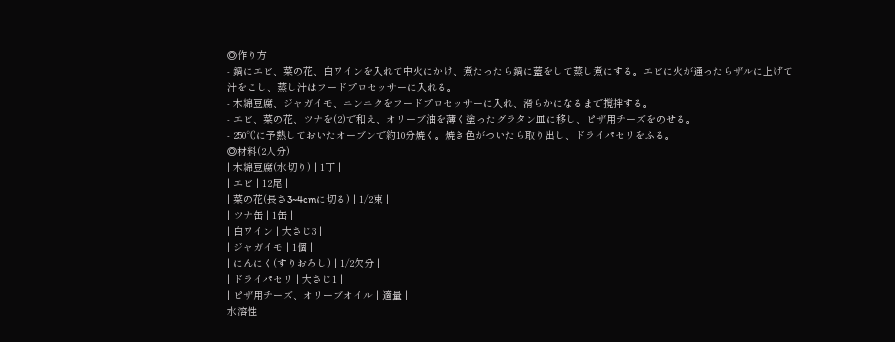◎作り方
- 鍋にエビ、菜の花、白ワインを入れて中火にかけ、煮たったら鍋に蓋をして蒸し煮にする。エビに火が通ったらザルに上げて汁をこし、蒸し汁はフードプロセッサーに入れる。
- 木綿豆腐、ジャガイモ、ニンニクをフードプロセッサーに入れ、滑らかになるまで撹拌する。
- エビ、菜の花、ツナを(2)で和え、オリーブ油を薄く塗ったグラタン皿に移し、ピザ用チーズをのせる。
- 250℃に予熱しておいたオーブンで約10分焼く。焼き色がついたら取り出し、ドライパセリをふる。
◎材料(2人分)
| 木綿豆腐(水切り) | 1丁 |
| エビ | 12尾 |
| 菜の花(長さ3~4cmに切る) | 1/2束 |
| ツナ缶 | 1缶 |
| 白ワイン | 大さじ3 |
| ジャガイモ | 1個 |
| にんにく(すりおろし) | 1/2欠分 |
| ドライパセリ | 大さじ1 |
| ピザ用チーズ、オリーブオイル | 適量 |
水溶性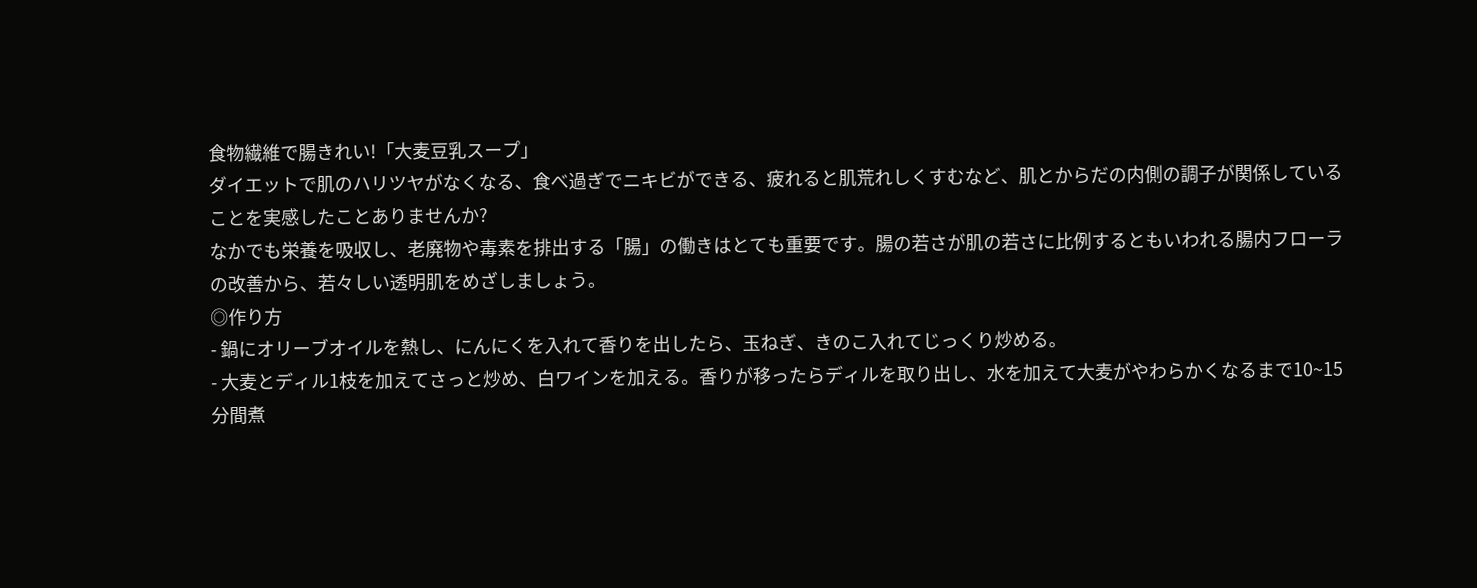食物繊維で腸きれい!「大麦豆乳スープ」
ダイエットで肌のハリツヤがなくなる、食べ過ぎでニキビができる、疲れると肌荒れしくすむなど、肌とからだの内側の調子が関係していることを実感したことありませんか?
なかでも栄養を吸収し、老廃物や毒素を排出する「腸」の働きはとても重要です。腸の若さが肌の若さに比例するともいわれる腸内フローラの改善から、若々しい透明肌をめざしましょう。
◎作り方
- 鍋にオリーブオイルを熱し、にんにくを入れて香りを出したら、玉ねぎ、きのこ入れてじっくり炒める。
- 大麦とディル1枝を加えてさっと炒め、白ワインを加える。香りが移ったらディルを取り出し、水を加えて大麦がやわらかくなるまで10~15分間煮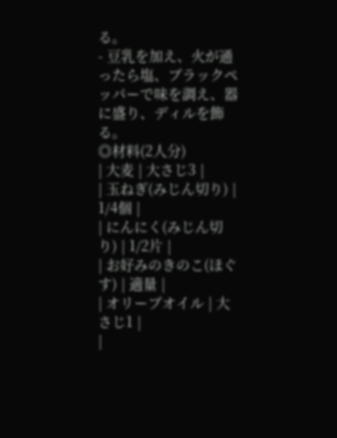る。
- 豆乳を加え、火が通ったら塩、ブラックペッパーで味を調え、器に盛り、ディルを飾る。
◎材料(2人分)
| 大麦 | 大さじ3 |
| 玉ねぎ(みじん切り) | 1/4個 |
| にんにく(みじん切り) | 1/2片 |
| お好みのきのこ(ほぐす) | 適量 |
| オリーブオイル | 大さじ1 |
|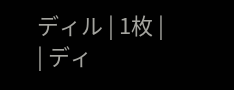ディル | 1枚 |
| ディ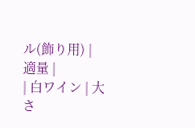ル(飾り用) | 適量 |
| 白ワイン | 大さ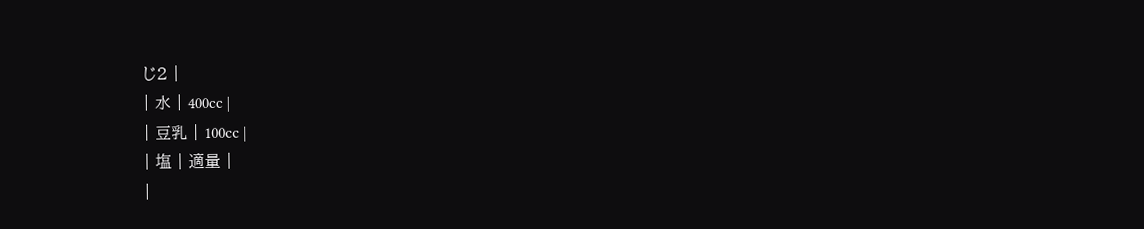じ2 |
| 水 | 400cc |
| 豆乳 | 100cc |
| 塩 | 適量 |
|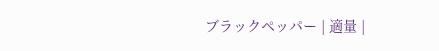ブラックペッパー | 適量 |